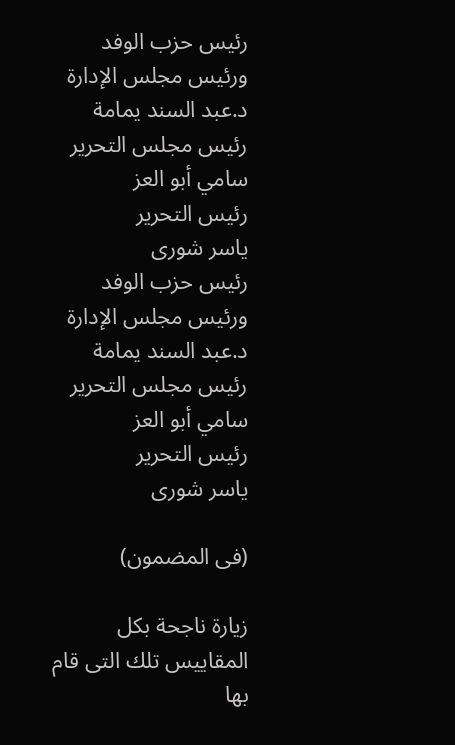رئيس حزب الوفد ورئيس مجلس الإدارة
د.عبد السند يمامة
رئيس مجلس التحرير
سامي أبو العز
رئيس التحرير
ياسر شورى
رئيس حزب الوفد ورئيس مجلس الإدارة
د.عبد السند يمامة
رئيس مجلس التحرير
سامي أبو العز
رئيس التحرير
ياسر شورى

(فى المضمون)

زيارة ناجحة بكل المقاييس تلك التى قام بها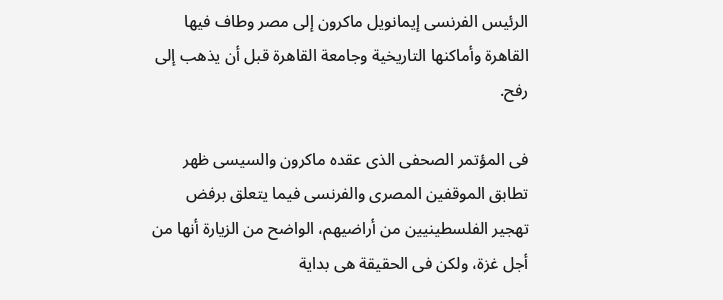الرئيس الفرنسى إيمانويل ماكرون إلى مصر وطاف فيها القاهرة وأماكنها التاريخية وجامعة القاهرة قبل أن يذهب إلى رفح.

فى المؤتمر الصحفى الذى عقده ماكرون والسيسى ظهر تطابق الموقفين المصرى والفرنسى فيما يتعلق برفض تهجير الفلسطينيين من أراضيهم، الواضح من الزيارة أنها من أجل غزة، ولكن فى الحقيقة هى بداية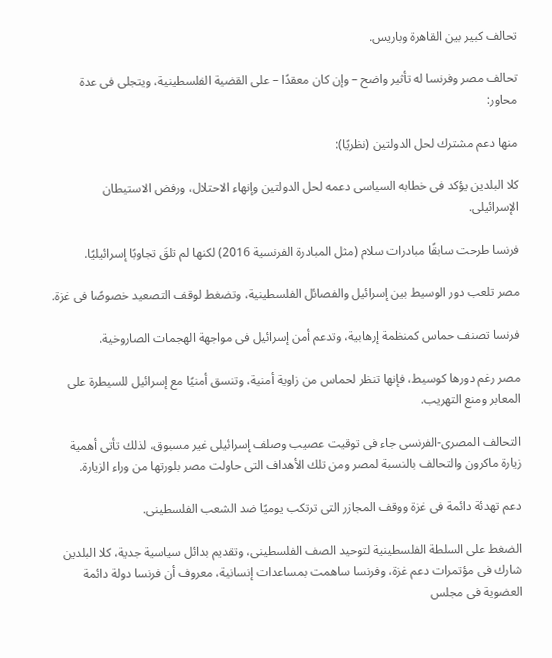تحالف كبير بين القاهرة وباريس.

تحالف مصر وفرنسا له تأثير واضح – وإن كان معقدًا – على القضية الفلسطينية، ويتجلى فى عدة محاور:

منها دعم مشترك لحل الدولتين (نظريًا):

كلا البلدين يؤكد فى خطابه السياسى دعمه لحل الدولتين وإنهاء الاحتلال، ورفض الاستيطان الإسرائيلى.

فرنسا طرحت سابقًا مبادرات سلام (مثل المبادرة الفرنسية 2016) لكنها لم تلقَ تجاوبًا إسرائيليًا.

مصر تلعب دور الوسيط بين إسرائيل والفصائل الفلسطينية، وتضغط لوقف التصعيد خصوصًا فى غزة.

فرنسا تصنف حماس كمنظمة إرهابية، وتدعم أمن إسرائيل فى مواجهة الهجمات الصاروخية.

مصر رغم دورها كوسيط، فإنها تنظر لحماس من زاوية أمنية، وتنسق أمنيًا مع إسرائيل للسيطرة على المعابر ومنع التهريب.

التحالف المصرى-الفرنسى جاء فى توقيت عصيب وصلف إسرائيلى غير مسبوق، لذلك تأتى أهمية زيارة ماكرون والتحالف بالنسبة لمصر ومن تلك الأهداف التى حاولت مصر بلورتها من وراء الزيارة.

دعم تهدئة دائمة فى غزة ووقف المجازر التى ترتكب يوميًا ضد الشعب الفلسطينى.

الضغط على السلطة الفلسطينية لتوحيد الصف الفلسطينى، وتقديم بدائل سياسية جدية، كلا البلدين شارك فى مؤتمرات دعم غزة، وفرنسا ساهمت بمساعدات إنسانية، معروف أن فرنسا دولة دائمة العضوية فى مجلس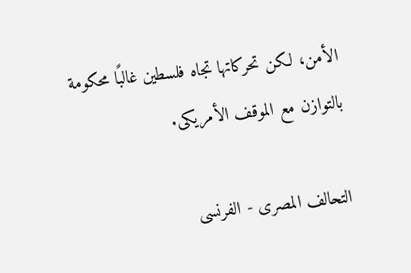الأمن، لكن تحركاتها تجاه فلسطين غالبًا محكومة بالتوازن مع الموقف الأمريكى.

التحالف المصرى - الفرنسى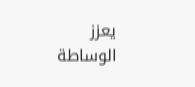يعزز الوساطة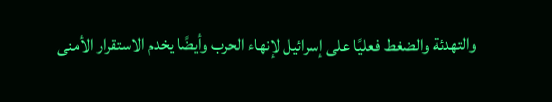والتهدئة والضغط فعليًا على إسرائيل لإنهاء الحرب وأيضًا يخدم الاستقرار الأمنى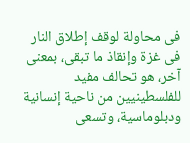فى محاولة لوقف إطلاق النار فى غزة وإنقاذ ما تبقى، بمعنى آخر، هو تحالف مفيد للفلسطينيين من ناحية إنسانية ودبلوماسية، وتسعى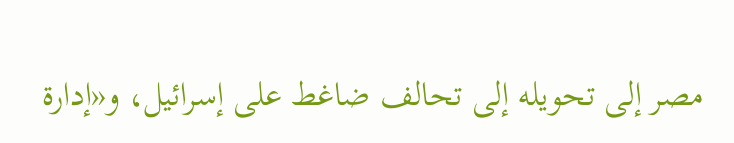مصر إلى تحويله إلى تحالف ضاغط على إسرائيل، و«إدارة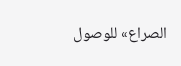الصراع» للوصول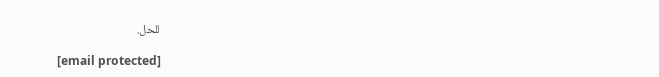للحل.

[email protected]